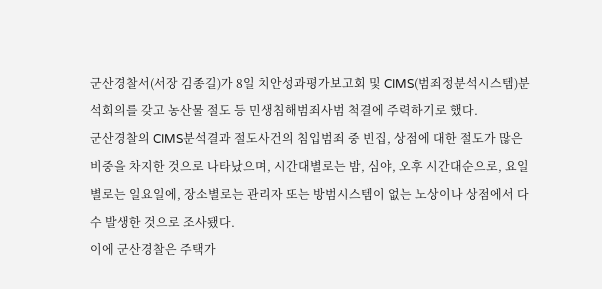군산경찰서(서장 김종길)가 8일 치안성과평가보고회 및 CIMS(범죄정분석시스템)분석회의를 갖고 농산물 절도 등 민생침해범죄사범 척결에 주력하기로 했다.
군산경찰의 CIMS분석결과 절도사건의 침입범죄 중 빈집, 상점에 대한 절도가 많은 비중을 차지한 것으로 나타났으며, 시간대별로는 밤, 심야, 오후 시간대순으로, 요일별로는 일요일에, 장소별로는 관리자 또는 방범시스템이 없는 노상이나 상점에서 다수 발생한 것으로 조사됐다.
이에 군산경찰은 주택가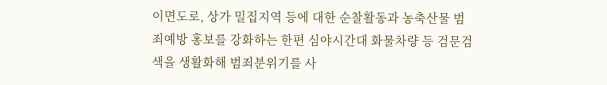이면도로, 상가 밀집지역 등에 대한 순찰활동과 농축산물 범죄예방 홍보를 강화하는 한편 심야시간대 화물차량 등 검문검색을 생활화해 범죄분위기를 사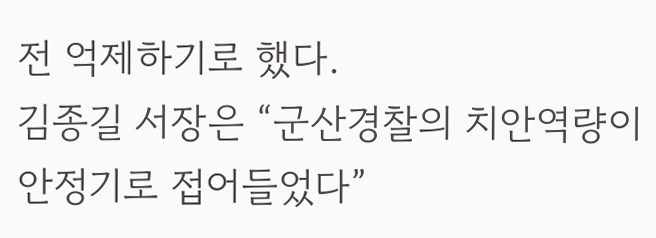전 억제하기로 했다.
김종길 서장은 “군산경찰의 치안역량이 안정기로 접어들었다”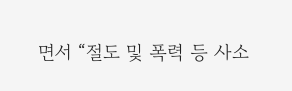면서 “절도 및 폭력 등 사소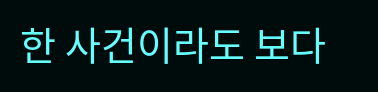한 사건이라도 보다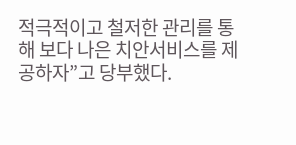적극적이고 철저한 관리를 통해 보다 나은 치안서비스를 제공하자”고 당부했다.